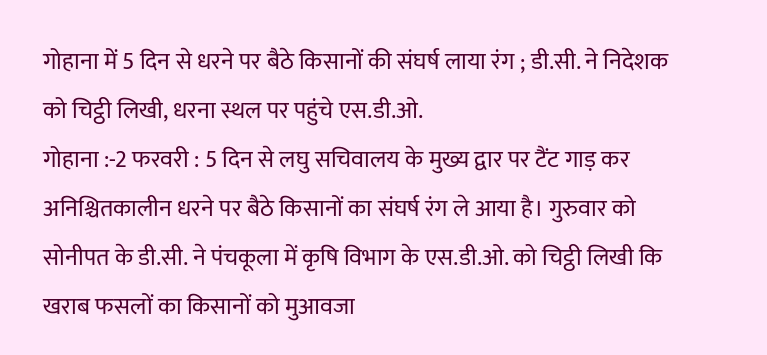गोहाना में 5 दिन से धरने पर बैठे किसानों की संघर्ष लाया रंग ; डी.सी. ने निदेशक को चिट्ठी लिखी, धरना स्थल पर पहुंचे एस.डी.ओ.
गोहाना :-2 फरवरी : 5 दिन से लघु सचिवालय के मुख्य द्वार पर टैंट गाड़ कर अनिश्चितकालीन धरने पर बैठे किसानों का संघर्ष रंग ले आया है। गुरुवार को सोनीपत के डी.सी. ने पंचकूला में कृषि विभाग के एस.डी.ओ. को चिट्ठी लिखी कि खराब फसलों का किसानों को मुआवजा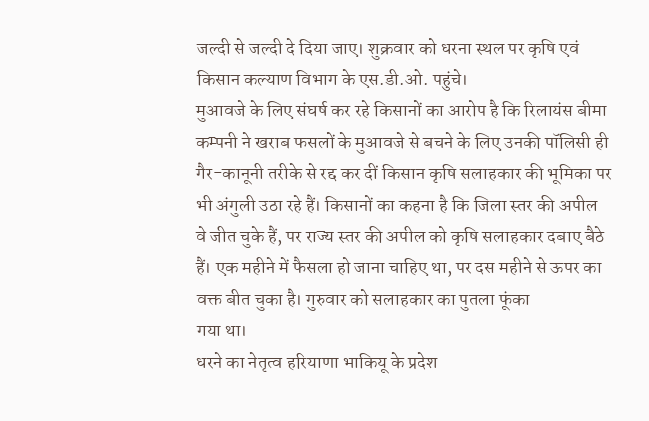जल्दी से जल्दी दे दिया जाए। शुक्रवार को धरना स्थल पर कृषि एवं किसान कल्याण विभाग के एस.डी.ओ. पहुंचे।
मुआवजे के लिए संघर्ष कर रहे किसानों का आरोप है कि रिलायंस बीमा कम्पनी ने खराब फसलों के मुआवजे से बचने के लिए उनकी पॉलिसी ही गैर-कानूनी तरीके से रद्द कर दीं किसान कृषि सलाहकार की भूमिका पर भी अंगुली उठा रहे हैं। किसानों का कहना है कि जिला स्तर की अपील वे जीत चुके हैं, पर राज्य स्तर की अपील को कृषि सलाहकार दबाए बैठे हैं। एक महीने में फैसला हो जाना चाहिए था, पर दस महीने से ऊपर का वक्त बीत चुका है। गुरुवार को सलाहकार का पुतला फूंका
गया था।
धरने का नेतृत्व हरियाणा भाकियू के प्रदेश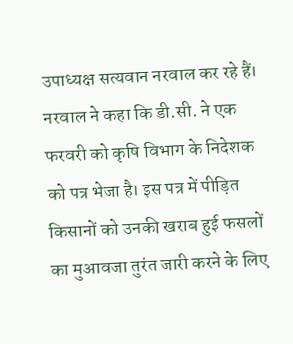उपाध्यक्ष सत्यवान नरवाल कर रहे हैं। नरवाल ने कहा कि डी.सी. ने एक फरवरी को कृषि विभाग के निदेशक को पत्र भेजा है। इस पत्र में पीड़ित किसानों को उनकी खराब हुई फसलों का मुआवजा तुरंत जारी करने के लिए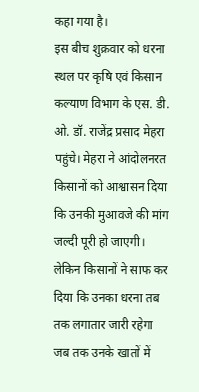कहा गया है।
इस बीच शुक्रवार को धरना स्थल पर कृषि एवं किसान कल्याण विभाग के एस. डी. ओ. डॉ. राजेंद्र प्रसाद मेहरा पहुंचे। मेहरा ने आंदोलनरत किसानों को आश्वासन दिया कि उनकी मुआवजे की मांग जल्दी पूरी हो जाएगी।
लेकिन किसानों ने साफ कर दिया कि उनका धरना तब तक लगातार जारी रहेगा जब तक उनके खातों में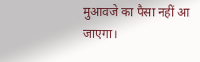मुआवजे का पैसा नहीं आ जाएगा।